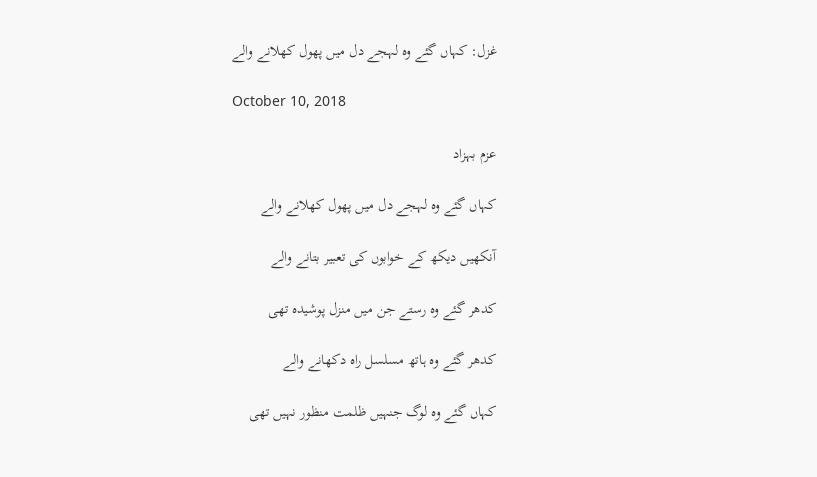غزل: کہاں گئے وہ لہجے دل میں پھول کھلانے والے

October 10, 2018

عزم بہزاد

کہاں گئے وہ لہجے دل میں پھول کھلانے والے

آنکھیں دیکھ کے خوابوں کی تعبیر بتانے والے

کدھر گئے وہ رستے جن میں منزل پوشیدہ تھی

کدھر گئے وہ ہاتھ مسلسل راہ دکھانے والے

کہاں گئے وہ لوگ جنہیں ظلمت منظور نہیں تھی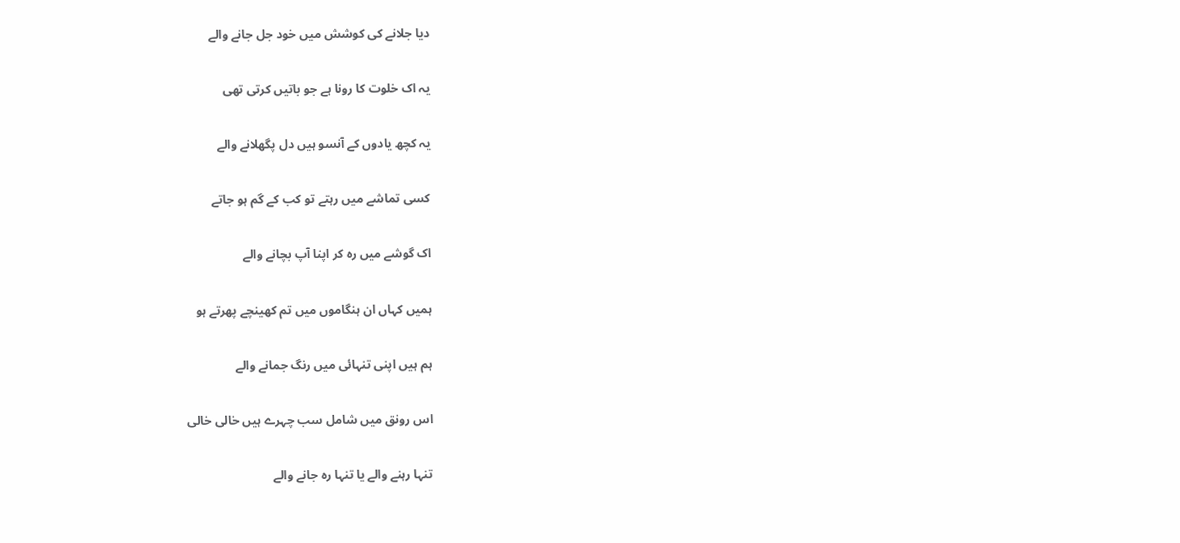دیا جلانے کی کوشش میں ‌خود جل جانے والے

یہ اک خلوت کا رونا ہے جو باتیں کرتی تھی

یہ کچھ یادوں کے آنسو ہیں دل پگھلانے والے

کسی تماشے میں رہتے تو کب کے گم ہو جاتے

اک گوشے میں رہ کر اپنا آپ بچانے والے

ہمیں کہاں ان ہنگاموں میں تم کھینچے پھرتے ہو

ہم ہیں اپنی تنہائی میں رنگ جمانے والے

اس رونق میں شامل سب چہرے ہیں خالی خالی

تنہا رہنے والے یا تنہا رہ جانے والے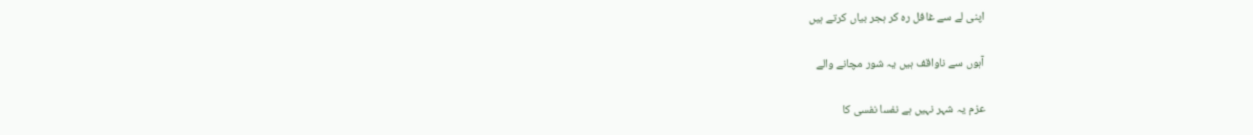اپنی لے سے غافل رہ کر ہجر بیاں کرتے ہیں

آہوں سے ناواقف ہیں یہ شور مچانے والے

عزم یہ شہر نہیں ہے نفسا نفسی کا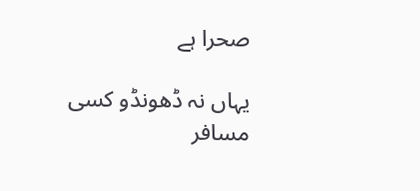صحرا ہے

یہاں نہ ڈھونڈو کسی مسافر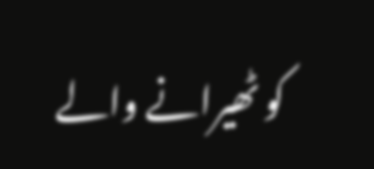کو ٹھیرانے والے